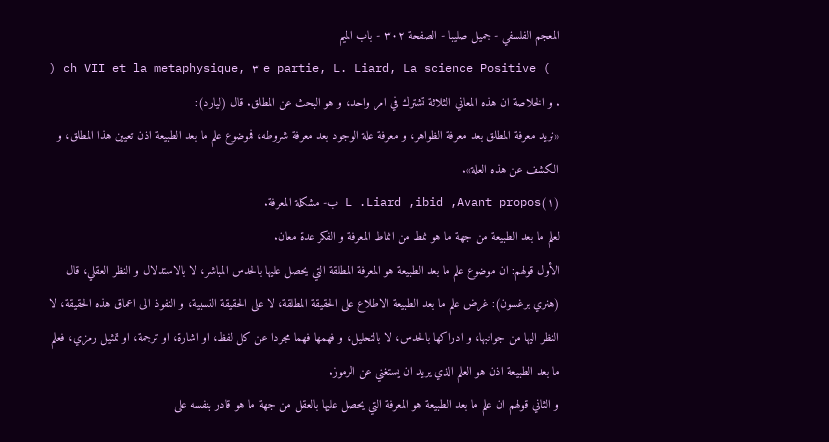المعجم الفلسفي - جميل صليبا - الصفحة ٣٠٢ - باب الميم
) ch VII et la metaphysique, ٣ e partie, L. Liard, La science Positive (
. و الخلاصة ان هذه المعاني الثلاثة تشترك في امر واحد، و هو البحث عن المطلق. قال (ليارد):
«نريد معرفة المطلق بعد معرفة الظواهر، و معرفة علة الوجود بعد معرفة شروطه، فموضوع علم ما بعد الطبيعة اذن تعيين هذا المطلق، و الكشف عن هذه العلة».
(١)L .Liard ,ibid ,Avant propos ب- مشكلة المعرفة.
لعلم ما بعد الطبيعة من جهة ما هو نمط من انماط المعرفة و الفكر عدة معان.
الأول قولهم: ان موضوع علم ما بعد الطبيعة هو المعرفة المطلقة التي يحصل عليها بالحدس المباشر، لا بالاستدلال و النظر العقلي، قال (هنري برغسون): غرض علم ما بعد الطبيعة الاطلاع على الحقيقة المطلقة، لا على الحقيقة النسبية، و النفوذ الى اعماق هذه الحقيقة، لا النظر اليها من جوانبها، و ادراكها بالحدس، لا بالتحليل، و فهمها فهما مجردا عن كل لفظ، او اشارة، او ترجمة، او تمثيل رمزي، فعلم ما بعد الطبيعة اذن هو العلم الذي يريد ان يستغني عن الرموز.
و الثاني قولهم ان علم ما بعد الطبيعة هو المعرفة التي يحصل عليها بالعقل من جهة ما هو قادر بنفسه على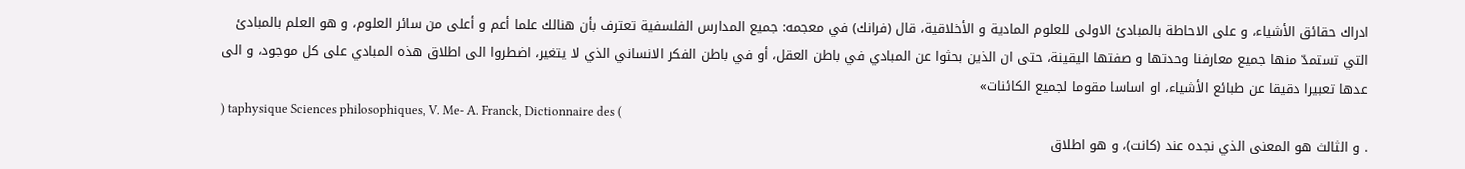ادراك حقائق الأشياء، و على الاحاطة بالمبادئ الاولى للعلوم المادية و الأخلاقية، قال (فرانك) في معجمه: جميع المدارس الفلسفية تعترف بأن هنالك علما أعم و أعلى من سائر العلوم، و هو العلم بالمبادئ التي تستمدّ منها جميع معارفنا وحدتها و صفتها اليقينة، حتى ان الذين بحثوا عن المبادي في باطن العقل، أو في باطن الفكر الانساني الذي لا يتغير، اضطروا الى اطلاق هذه المبادي على كل موجود، و الى عدها تعبيرا دقيقا عن طبائع الأشياء، او اساسا مقوما لجميع الكائنات»
) taphysique Sciences philosophiques, V. Me- A. Franck, Dictionnaire des (
. و الثالث هو المعنى الذي نجده عند (كانت)، و هو اطلاق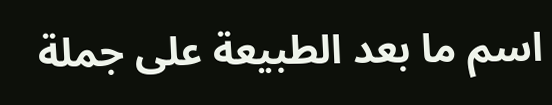اسم ما بعد الطبيعة على جملة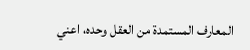المعارف المستمدة من العقل وحده، اعني